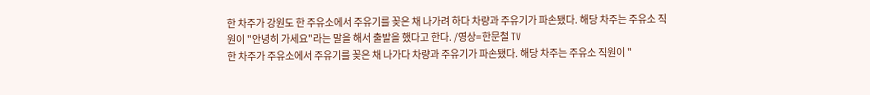한 차주가 강원도 한 주유소에서 주유기를 꽂은 채 나가려 하다 차량과 주유기가 파손됐다. 해당 차주는 주유소 직원이 "안녕히 가세요"라는 말을 해서 출발을 했다고 한다. /영상=한문철 TV
한 차주가 주유소에서 주유기를 꽂은 채 나가다 차량과 주유기가 파손됐다. 해당 차주는 주유소 직원이 "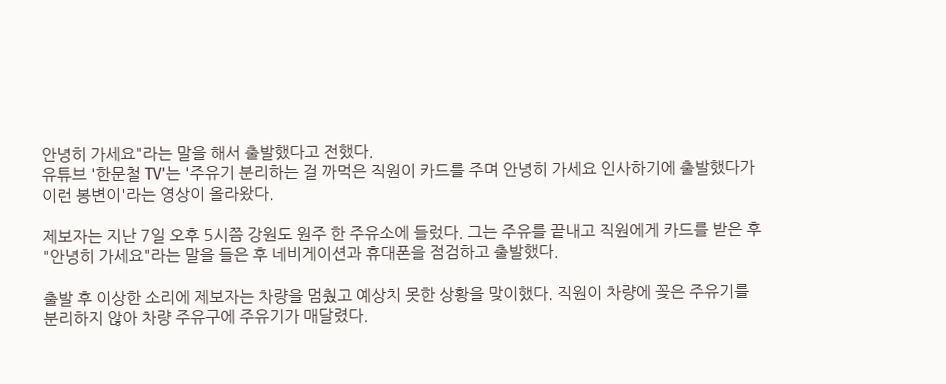안녕히 가세요"라는 말을 해서 출발했다고 전했다.
유튜브 '한문철 TV'는 '주유기 분리하는 걸 까먹은 직원이 카드를 주며 안녕히 가세요 인사하기에 출발했다가 이런 봉변이'라는 영상이 올라왔다.

제보자는 지난 7일 오후 5시쯤 강원도 원주 한 주유소에 들렀다. 그는 주유를 끝내고 직원에게 카드를 받은 후 "안녕히 가세요"라는 말을 들은 후 네비게이션과 휴대폰을 점검하고 출발했다.

출발 후 이상한 소리에 제보자는 차량을 멈췄고 예상치 못한 상황을 맞이했다. 직원이 차량에 꽂은 주유기를 분리하지 않아 차량 주유구에 주유기가 매달렸다.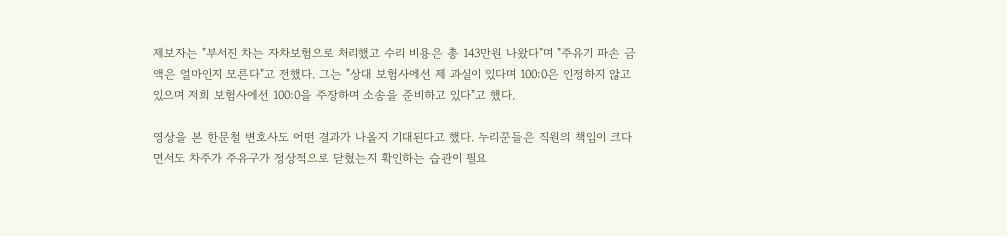제보자는 "부서진 차는 자차보험으로 처리했고 수리 비용은 총 143만원 나왔다"며 "주유기 파손 금액은 얼마인지 모른다"고 전했다. 그는 "상대 보험사에선 제 과실이 있다며 100:0은 인정하지 않고 있으며 저희 보험사에선 100:0을 주장하며 소송을 준비하고 있다"고 했다.

영상을 본 한문철 변호사도 어떤 결과가 나올지 기대된다고 했다. 누리꾼들은 직원의 책임이 크다면서도 차주가 주유구가 정상적으로 닫혔는지 확인하는 습관이 필요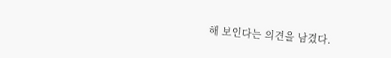해 보인다는 의견을 남겼다.